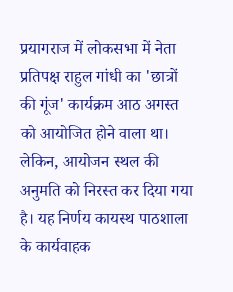प्रयागराज में लोकसभा में नेता प्रतिपक्ष राहुल गांधी का 'छात्रों की गूंज' कार्यक्रम आठ अगस्त को आयोजित होने वाला था। लेकिन, आयोजन स्थल की अनुमति को निरस्त कर दिया गया है। यह निर्णय कायस्थ पाठशाला के कार्यवाहक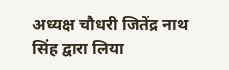अध्यक्ष चौधरी जितेंद्र नाथ सिंह द्वारा लिया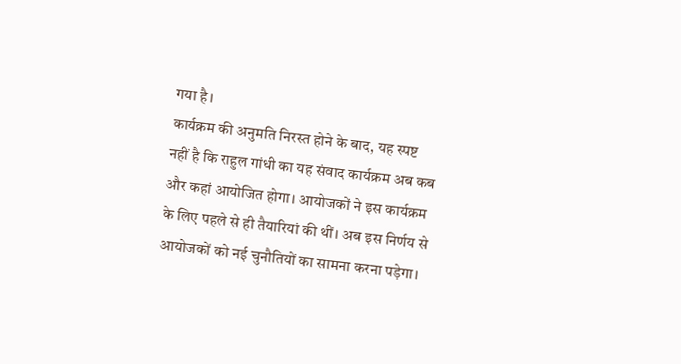गया है।
कार्यक्रम की अनुमति निरस्त होने के बाद, यह स्पष्ट नहीं है कि राहुल गांधी का यह संवाद कार्यक्रम अब कब और कहां आयोजित होगा। आयोजकों ने इस कार्यक्रम के लिए पहले से ही तैयारियां की थीं। अब इस निर्णय से आयोजकों को नई चुनौतियों का सामना करना पड़ेगा।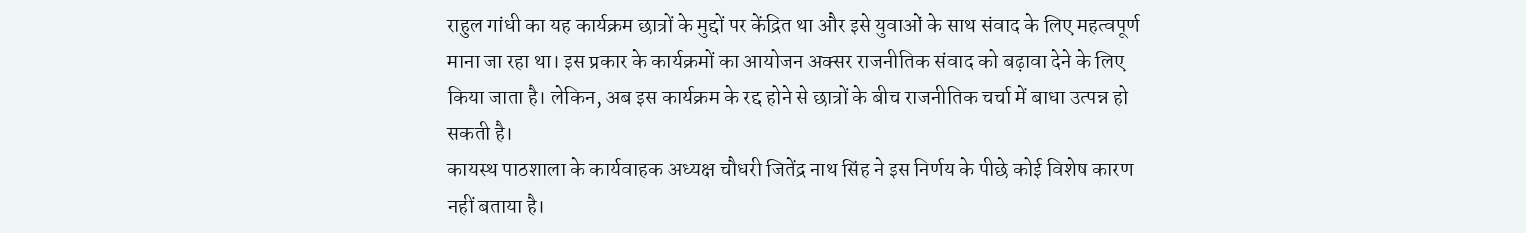राहुल गांधी का यह कार्यक्रम छात्रों के मुद्दों पर केंद्रित था और इसे युवाओं के साथ संवाद के लिए महत्वपूर्ण माना जा रहा था। इस प्रकार के कार्यक्रमों का आयोजन अक्सर राजनीतिक संवाद को बढ़ावा देने के लिए किया जाता है। लेकिन, अब इस कार्यक्रम के रद्द होने से छात्रों के बीच राजनीतिक चर्चा में बाधा उत्पन्न हो सकती है।
कायस्थ पाठशाला के कार्यवाहक अध्यक्ष चौधरी जितेंद्र नाथ सिंह ने इस निर्णय के पीछे कोई विशेष कारण नहीं बताया है।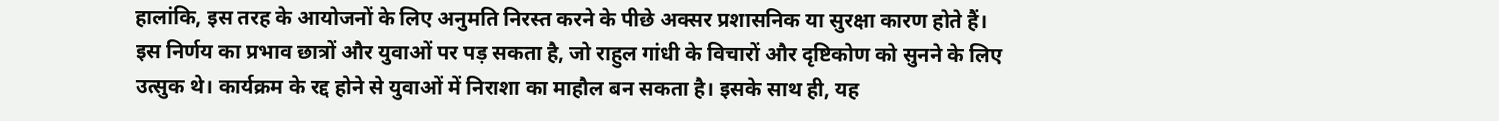हालांकि, इस तरह के आयोजनों के लिए अनुमति निरस्त करने के पीछे अक्सर प्रशासनिक या सुरक्षा कारण होते हैं।
इस निर्णय का प्रभाव छात्रों और युवाओं पर पड़ सकता है, जो राहुल गांधी के विचारों और दृष्टिकोण को सुनने के लिए उत्सुक थे। कार्यक्रम के रद्द होने से युवाओं में निराशा का माहौल बन सकता है। इसके साथ ही, यह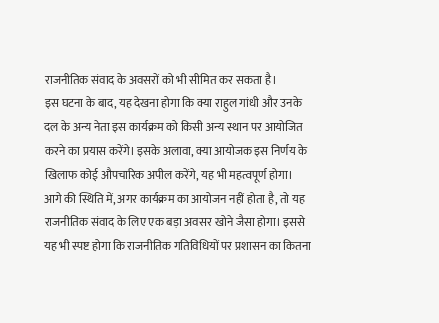राजनीतिक संवाद के अवसरों को भी सीमित कर सकता है।
इस घटना के बाद, यह देखना होगा कि क्या राहुल गांधी और उनके दल के अन्य नेता इस कार्यक्रम को किसी अन्य स्थान पर आयोजित करने का प्रयास करेंगे। इसके अलावा, क्या आयोजक इस निर्णय के खिलाफ कोई औपचारिक अपील करेंगे, यह भी महत्वपूर्ण होगा।
आगे की स्थिति में, अगर कार्यक्रम का आयोजन नहीं होता है, तो यह राजनीतिक संवाद के लिए एक बड़ा अवसर खोने जैसा होगा। इससे यह भी स्पष्ट होगा कि राजनीतिक गतिविधियों पर प्रशासन का कितना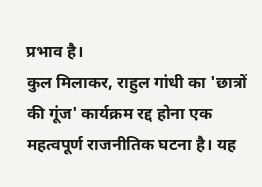प्रभाव है।
कुल मिलाकर, राहुल गांधी का 'छात्रों की गूंज' कार्यक्रम रद्द होना एक महत्वपूर्ण राजनीतिक घटना है। यह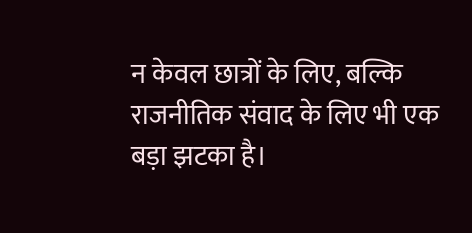न केवल छात्रों के लिए, बल्कि राजनीतिक संवाद के लिए भी एक बड़ा झटका है।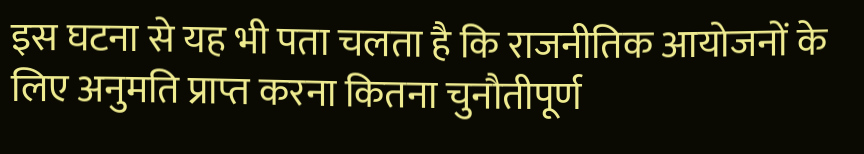इस घटना से यह भी पता चलता है कि राजनीतिक आयोजनों के लिए अनुमति प्राप्त करना कितना चुनौतीपूर्ण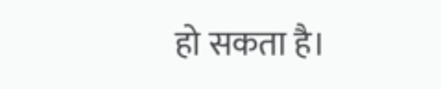हो सकता है।